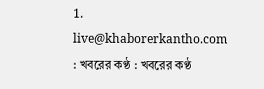1. live@khaborerkantho.com : খবরের কণ্ঠ : খবরের কণ্ঠ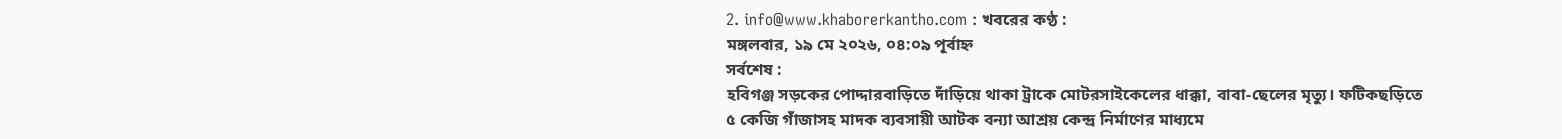2. info@www.khaborerkantho.com : খবরের কণ্ঠ :
মঙ্গলবার, ১৯ মে ২০২৬, ০৪:০৯ পূর্বাহ্ন
সর্বশেষ :
হবিগঞ্জ সড়কের পোদ্দারবাড়িতে দাঁড়িয়ে থাকা ট্রাকে মোটরসাইকেলের ধাক্কা, বাবা-ছেলের মৃত্যু। ফটিকছড়িতে ৫ কেজি গাঁজাসহ মাদক ব্যবসায়ী আটক বন্যা আশ্রয় কেন্দ্র নির্মাণের মাধ্যমে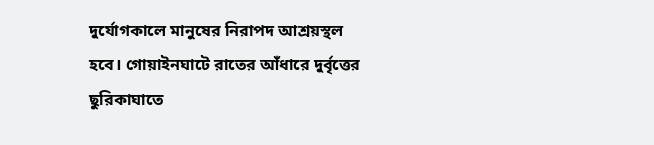দুর্যোগকালে মানুষের নিরাপদ আশ্রয়স্থল হবে। গোয়াইনঘাটে রাতের আঁধারে দুর্বৃত্তের ছুরিকাঘাতে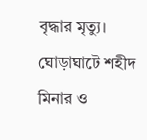বৃদ্ধার মৃত্যু। ঘোড়াঘাটে শহীদ মিনার ও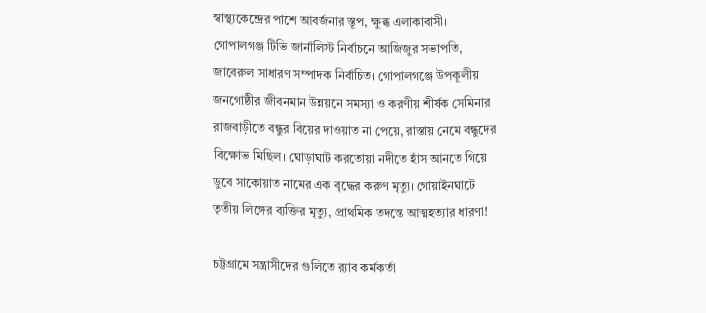স্বাস্থ্যকেন্দ্রের পাশে আবর্জনার স্তূপ, ক্ষুব্ধ এলাকাবাসী। গোপালগঞ্জ টিভি জার্নালিস্ট নির্বাচনে আজিজুর সভাপতি, জাবেরুল সাধারণ সম্পাদক নির্বাচিত। গোপালগঞ্জে উপকূলীয় জনগোষ্ঠীর জীবনমান উন্নয়নে সমস্যা ও করণীয় শীর্ষক সেমিনার রাজবাড়ীতে বন্ধুর বিয়ের দাওয়াত না পেয়ে, রাস্তায় নেমে বন্ধুদের বিক্ষোভ মিছিল। ঘোড়াঘাট করতোয়া নদীতে হাঁস আনতে গিয়ে ডুবে সাকোয়াত নামের এক বৃদ্ধের করুণ মৃত্যু। গোয়াইনঘাটে তৃতীয় লিঙ্গের ব্যক্তির মৃত্যু, প্রাথমিক তদন্তে আত্মহত্যার ধারণা!

চট্টগ্রামে সন্ত্রাসীদের গুলিতে র‍্যাব কর্মকর্তা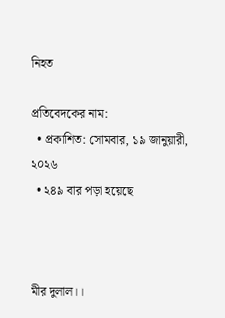নিহত

প্রতিবেদকের নাম:
  • প্রকাশিত: সোমবার, ১৯ জানুয়ারী, ২০২৬
  • ২৪৯ বার পড়া হয়েছে



মীর দুলাল।।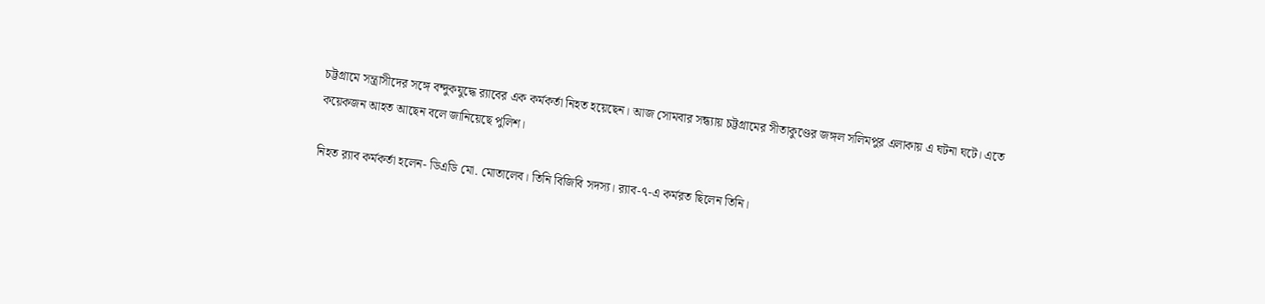চট্টগ্রামে সন্ত্রাসীদের সঙ্গে বন্দুকযুদ্ধে র‌্যাবের এক কর্মকর্তা নিহত হয়েছেন। আজ সোমবার সন্ধ্যায় চট্টগ্রামের সীতাকুণ্ডের জঙ্গল সলিমপুর এলাকায় এ ঘটনা ঘটে। এতে কয়েকজন আহত আছেন বলে জানিয়েছে পুলিশ।

নিহত র‌্যাব কর্মকর্তা হলেন- ডিএডি মো. মোতালেব। তিনি বিজিবি সদস্য। র‌্যাব-৭-এ কর্মরত ছিলেন তিনি।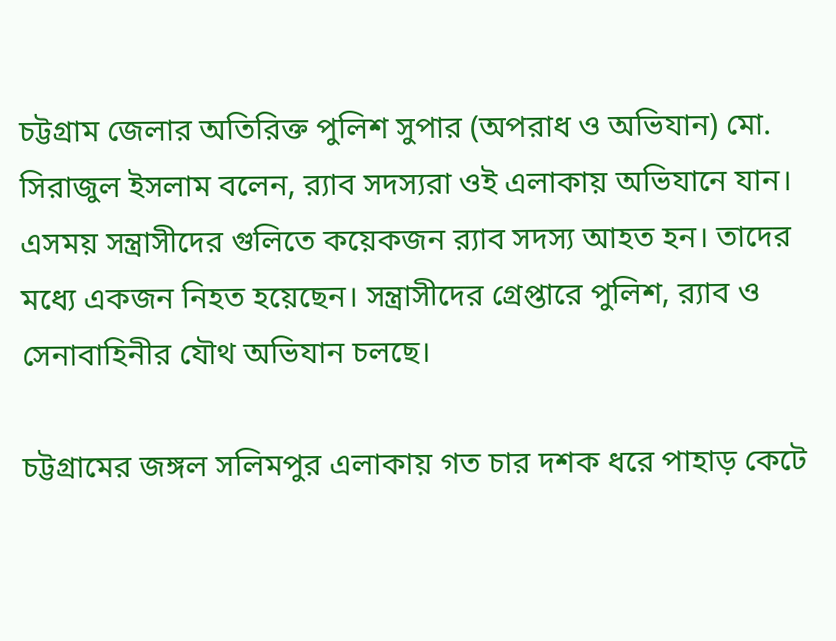চট্টগ্রাম জেলার অতিরিক্ত পুলিশ সুপার (অপরাধ ও অভিযান) মো. সিরাজুল ইসলাম বলেন, র‌্যাব সদস্যরা ওই এলাকায় অভিযানে যান। এসময় সন্ত্রাসীদের গুলিতে কয়েকজন র‌্যাব সদস্য আহত হন। তাদের মধ্যে একজন নিহত হয়েছেন। সন্ত্রাসীদের গ্রেপ্তারে পুলিশ, র‌্যাব ও সেনাবাহিনীর যৌথ অভিযান চলছে।

চট্টগ্রামের জঙ্গল সলিমপুর এলাকায় গত চার দশক ধরে পাহাড় কেটে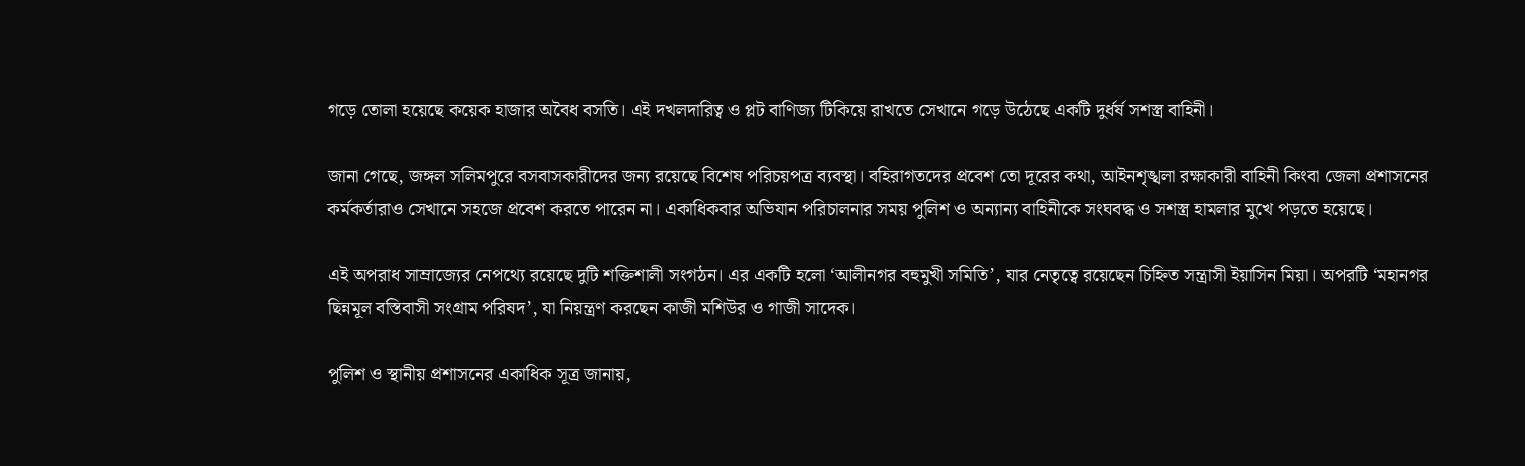গড়ে তোলা হয়েছে কয়েক হাজার অবৈধ বসতি। এই দখলদারিত্ব ও প্লট বাণিজ্য টিকিয়ে রাখতে সেখানে গড়ে উঠেছে একটি দুর্ধর্ষ সশস্ত্র বাহিনী।

জানা গেছে, জঙ্গল সলিমপুরে বসবাসকারীদের জন্য রয়েছে বিশেষ পরিচয়পত্র ব্যবস্থা। বহিরাগতদের প্রবেশ তো দূরের কথা, আইনশৃঙ্খলা রক্ষাকারী বাহিনী কিংবা জেলা প্রশাসনের কর্মকর্তারাও সেখানে সহজে প্রবেশ করতে পারেন না। একাধিকবার অভিযান পরিচালনার সময় পুলিশ ও অন্যান্য বাহিনীকে সংঘবদ্ধ ও সশস্ত্র হামলার মুখে পড়তে হয়েছে।

এই অপরাধ সাম্রাজ্যের নেপথ্যে রয়েছে দুটি শক্তিশালী সংগঠন। এর একটি হলো ‘আলীনগর বহুমুখী সমিতি’, যার নেতৃত্বে রয়েছেন চিহ্নিত সন্ত্রাসী ইয়াসিন মিয়া। অপরটি ‘মহানগর ছিন্নমূল বস্তিবাসী সংগ্রাম পরিষদ’, যা নিয়ন্ত্রণ করছেন কাজী মশিউর ও গাজী সাদেক।

পুলিশ ও স্থানীয় প্রশাসনের একাধিক সূত্র জানায়,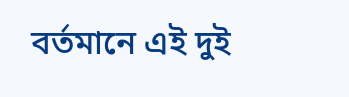বর্তমানে এই দুই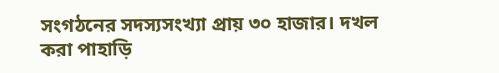সংগঠনের সদস্যসংখ্যা প্রায় ৩০ হাজার। দখল করা পাহাড়ি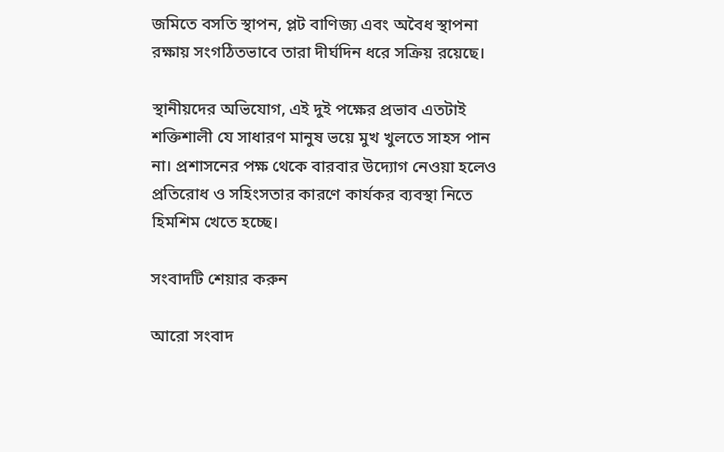জমিতে বসতি স্থাপন, প্লট বাণিজ্য এবং অবৈধ স্থাপনা রক্ষায় সংগঠিতভাবে তারা দীর্ঘদিন ধরে সক্রিয় রয়েছে।

স্থানীয়দের অভিযোগ, এই দুই পক্ষের প্রভাব এতটাই শক্তিশালী যে সাধারণ মানুষ ভয়ে মুখ খুলতে সাহস পান না। প্রশাসনের পক্ষ থেকে বারবার উদ্যোগ নেওয়া হলেও প্রতিরোধ ও সহিংসতার কারণে কার্যকর ব্যবস্থা নিতে হিমশিম খেতে হচ্ছে।

সংবাদটি শেয়ার করুন

আরো সংবাদ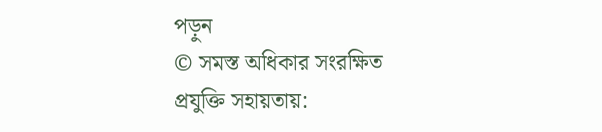পড়ুন
© সমস্ত অধিকার সংরক্ষিত
প্রযুক্তি সহায়তায়: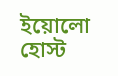ইয়োলো হোস্ট